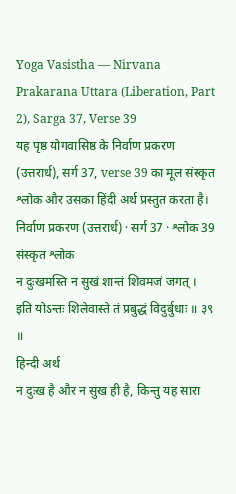Yoga Vasistha — Nirvana Prakarana Uttara (Liberation, Part 2), Sarga 37, Verse 39
यह पृष्ठ योगवासिष्ठ के निर्वाण प्रकरण (उत्तरार्ध), सर्ग 37, verse 39 का मूल संस्कृत श्लोक और उसका हिंदी अर्थ प्रस्तुत करता है।
निर्वाण प्रकरण (उत्तरार्ध) · सर्ग 37 · श्लोक 39
संस्कृत श्लोक
न दुःखमस्ति न सुखं शान्तं शिवमजं जगत् ।
इति योऽन्तः शिलेवास्ते तं प्रबुद्धं विदुर्बुधाः ॥ ३९ ॥
हिन्दी अर्थ
न दुःख है और न सुख ही है, किन्तु यह सारा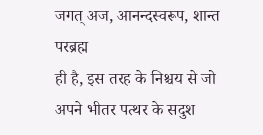जगत् अज, आनन्दस्वरूप, शान्त परब्रह्म
ही है, इस तरह के निश्चय से जो अपने भीतर पत्थर के सदुश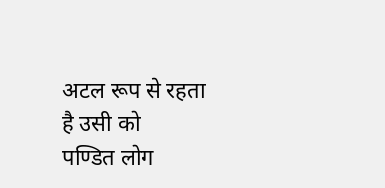अटल रूप से रहता है उसी को
पण्डित लोग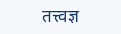तत्त्वज्ञ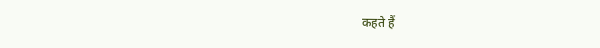कहते हैं